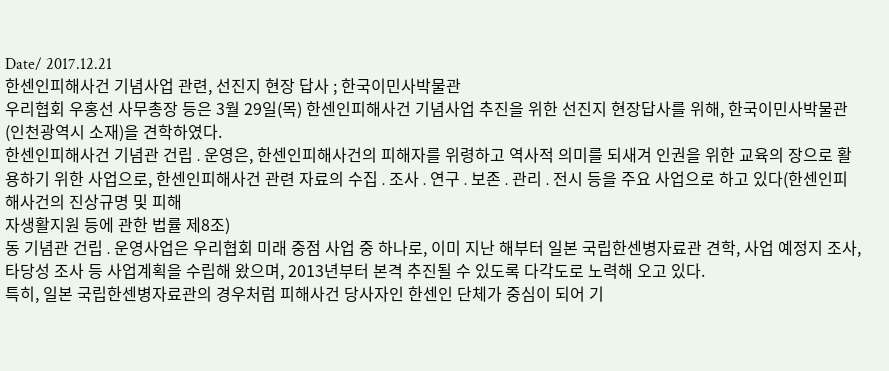Date/ 2017.12.21
한센인피해사건 기념사업 관련, 선진지 현장 답사 ; 한국이민사박물관
우리협회 우홍선 사무총장 등은 3월 29일(목) 한센인피해사건 기념사업 추진을 위한 선진지 현장답사를 위해, 한국이민사박물관(인천광역시 소재)을 견학하였다.
한센인피해사건 기념관 건립․운영은, 한센인피해사건의 피해자를 위령하고 역사적 의미를 되새겨 인권을 위한 교육의 장으로 활용하기 위한 사업으로, 한센인피해사건 관련 자료의 수집․조사․연구․보존․관리․전시 등을 주요 사업으로 하고 있다(한센인피해사건의 진상규명 및 피해
자생활지원 등에 관한 법률 제8조)
동 기념관 건립․운영사업은 우리협회 미래 중점 사업 중 하나로, 이미 지난 해부터 일본 국립한센병자료관 견학, 사업 예정지 조사, 타당성 조사 등 사업계획을 수립해 왔으며, 2013년부터 본격 추진될 수 있도록 다각도로 노력해 오고 있다.
특히, 일본 국립한센병자료관의 경우처럼 피해사건 당사자인 한센인 단체가 중심이 되어 기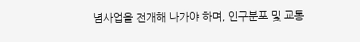념사업을 전개해 나가야 하며, 인구분포 및 교통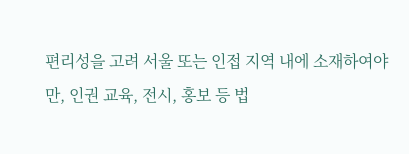편리성을 고려 서울 또는 인접 지역 내에 소재하여야만, 인권 교육, 전시, 홍보 등 법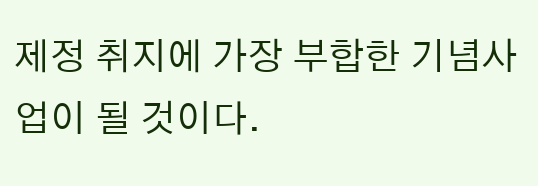제정 취지에 가장 부합한 기념사업이 될 것이다.